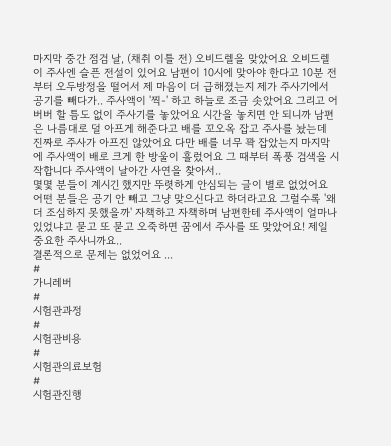마지막 중간 점검 날, (채취 이틀 전) 오비드렐을 맞았어요 오비드렐 이 주사엔 슬픈 전설이 있어요 남편이 10시에 맞아야 한다고 10분 전부터 오두방정을 떨어서 제 마음이 더 급해졌는지 제가 주사기에서 공기를 빼다가.. 주사액이 '찍-' 하고 하늘로 조금 솟았어요 그리고 어버버 할 틈도 없이 주사기를 놓았어요 시간을 놓치면 안 되니까 남편은 나름대로 덜 아프게 해준다고 배를 꼬오옥 잡고 주사를 놨는데 진짜로 주사가 아프진 않았어요 다만 배를 너무 꽉 잡았는지 마지막에 주사액이 배로 크게 한 방울이 흘렀어요 그 때부터 폭풍 검색을 시작합니다 주사액이 날아간 사연을 찾아서..
몇몇 분들이 계시긴 했지만 뚜렷하게 안심되는 글이 별로 없었어요 어떤 분들은 공기 안 빼고 그냥 맞으신다고 하더라고요 그럴수록 '왜 더 조심하지 못했을까' 자책하고 자책하며 남편한테 주사액이 얼마나 있었냐고 묻고 또 묻고 오죽하면 꿈에서 주사를 또 맞았어요! 제일 중요한 주사니까요..
결론적으로 문제는 없었어요 ...
#
가니레버
#
시험관과정
#
시험관비용
#
시험관의료보험
#
시험관진행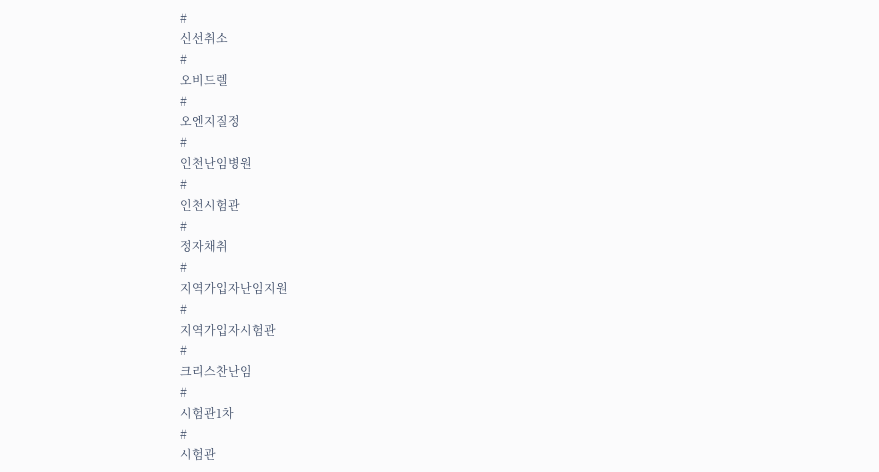#
신선취소
#
오비드렐
#
오엔지질정
#
인천난임병원
#
인천시험관
#
정자채취
#
지역가입자난임지원
#
지역가입자시험관
#
크리스찬난임
#
시험관1차
#
시험관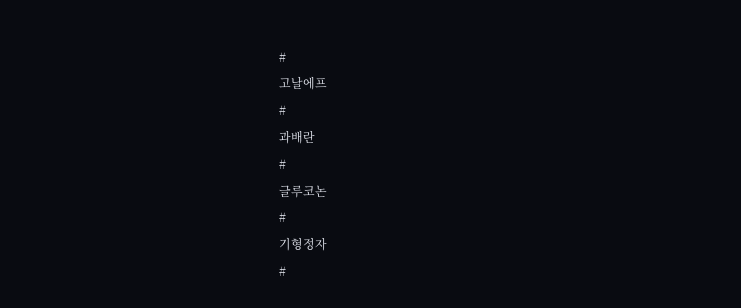#
고날에프
#
과배란
#
글루코논
#
기형정자
#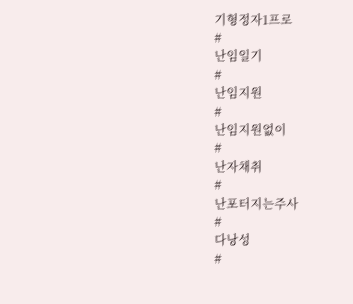기형정자1프로
#
난임일기
#
난임지원
#
난임지원없이
#
난자채취
#
난포터지는주사
#
다낭성
#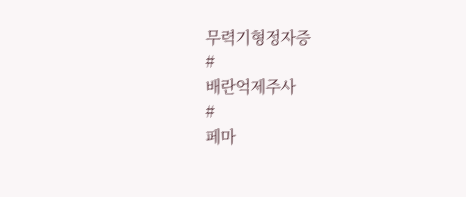무력기형정자증
#
배란억제주사
#
페마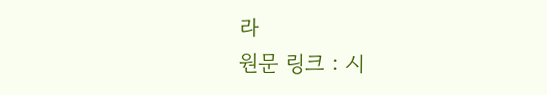라
원문 링크 : 시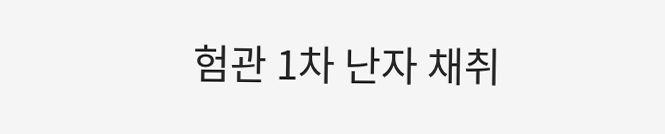험관 1차 난자 채취